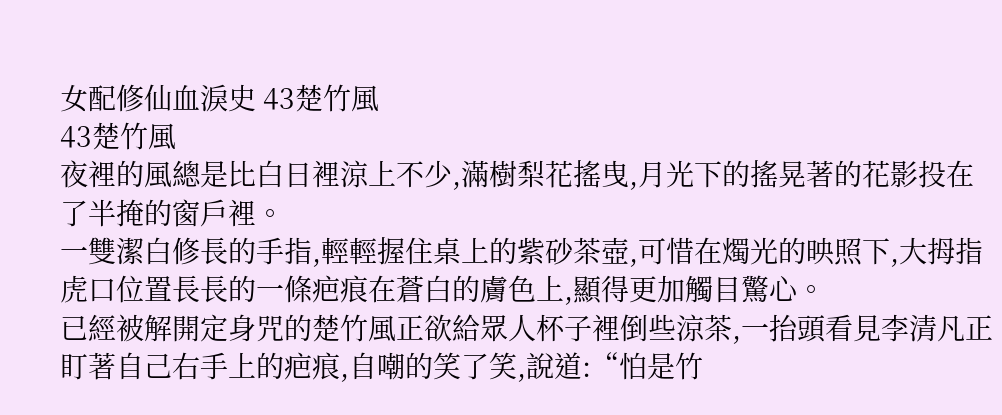女配修仙血淚史 43楚竹風
43楚竹風
夜裡的風總是比白日裡涼上不少,滿樹梨花搖曳,月光下的搖晃著的花影投在了半掩的窗戶裡。
一雙潔白修長的手指,輕輕握住桌上的紫砂茶壺,可惜在燭光的映照下,大拇指虎口位置長長的一條疤痕在蒼白的膚色上,顯得更加觸目驚心。
已經被解開定身咒的楚竹風正欲給眾人杯子裡倒些涼茶,一抬頭看見李清凡正盯著自己右手上的疤痕,自嘲的笑了笑,說道:“怕是竹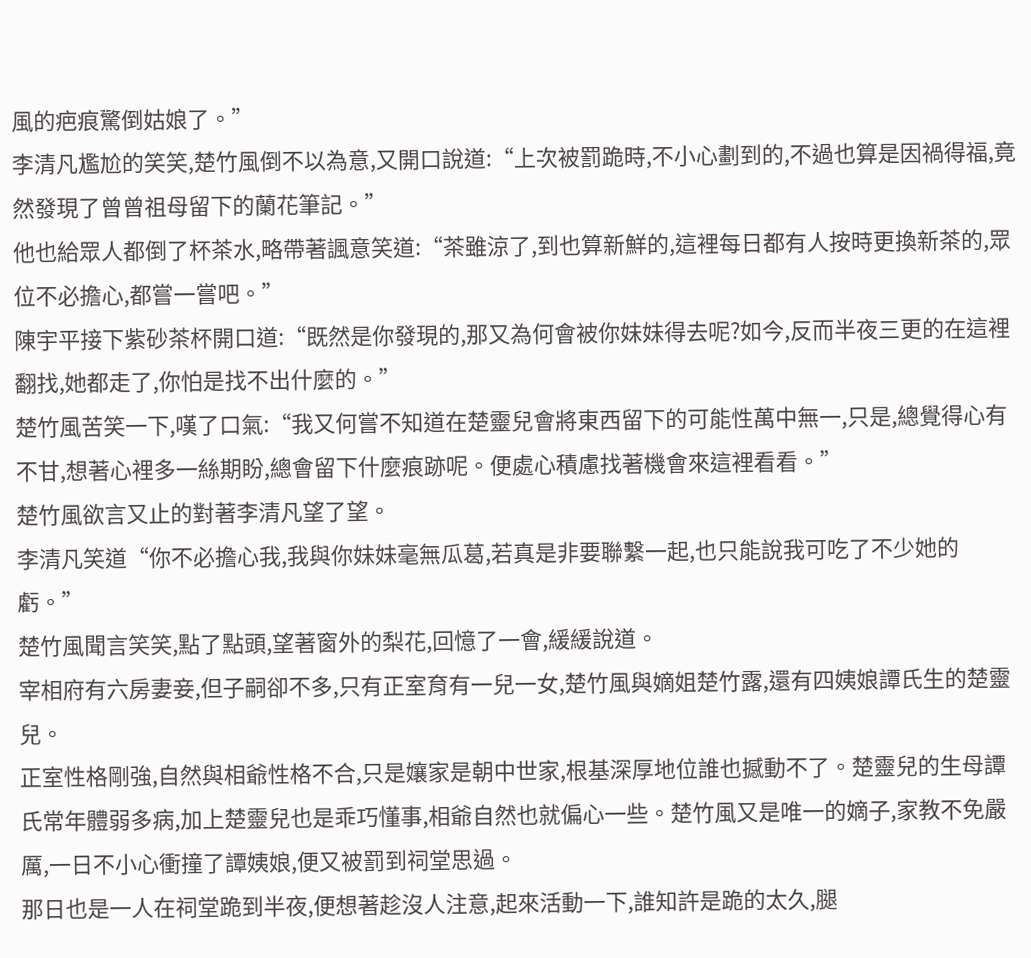風的疤痕驚倒姑娘了。”
李清凡尷尬的笑笑,楚竹風倒不以為意,又開口說道:“上次被罰跪時,不小心劃到的,不過也算是因禍得福,竟然發現了曾曾祖母留下的蘭花筆記。”
他也給眾人都倒了杯茶水,略帶著諷意笑道:“茶雖涼了,到也算新鮮的,這裡每日都有人按時更換新茶的,眾位不必擔心,都嘗一嘗吧。”
陳宇平接下紫砂茶杯開口道:“既然是你發現的,那又為何會被你妹妹得去呢?如今,反而半夜三更的在這裡翻找,她都走了,你怕是找不出什麼的。”
楚竹風苦笑一下,嘆了口氣:“我又何嘗不知道在楚靈兒會將東西留下的可能性萬中無一,只是,總覺得心有不甘,想著心裡多一絲期盼,總會留下什麼痕跡呢。便處心積慮找著機會來這裡看看。”
楚竹風欲言又止的對著李清凡望了望。
李清凡笑道“你不必擔心我,我與你妹妹毫無瓜葛,若真是非要聯繫一起,也只能說我可吃了不少她的虧。”
楚竹風聞言笑笑,點了點頭,望著窗外的梨花,回憶了一會,緩緩說道。
宰相府有六房妻妾,但子嗣卻不多,只有正室育有一兒一女,楚竹風與嫡姐楚竹露,還有四姨娘譚氏生的楚靈兒。
正室性格剛強,自然與相爺性格不合,只是孃家是朝中世家,根基深厚地位誰也撼動不了。楚靈兒的生母譚氏常年體弱多病,加上楚靈兒也是乖巧懂事,相爺自然也就偏心一些。楚竹風又是唯一的嫡子,家教不免嚴厲,一日不小心衝撞了譚姨娘,便又被罰到祠堂思過。
那日也是一人在祠堂跪到半夜,便想著趁沒人注意,起來活動一下,誰知許是跪的太久,腿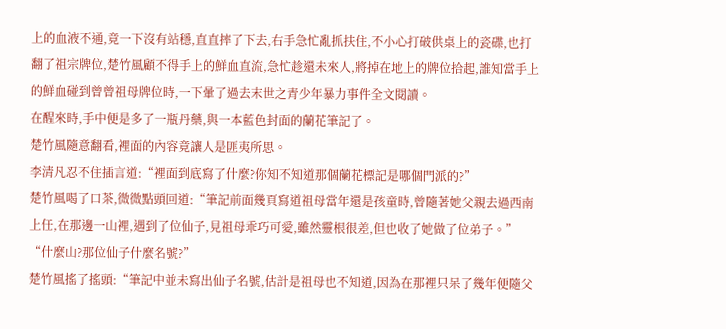上的血液不通,竟一下沒有站穩,直直摔了下去,右手急忙亂抓扶住,不小心打破供桌上的瓷碟,也打翻了祖宗牌位,楚竹風顧不得手上的鮮血直流,急忙趁還未來人,將掉在地上的牌位拾起,誰知當手上的鮮血碰到曾曾祖母牌位時,一下暈了過去末世之青少年暴力事件全文閱讀。
在醒來時,手中便是多了一瓶丹藥,與一本藍色封面的蘭花筆記了。
楚竹風隨意翻看,裡面的內容竟讓人是匪夷所思。
李清凡忍不住插言道:“裡面到底寫了什麼?你知不知道那個蘭花標記是哪個門派的?”
楚竹風喝了口茶,微微點頭回道:“筆記前面幾頁寫道祖母當年還是孩童時,曾隨著她父親去過西南上任,在那邊一山裡,遇到了位仙子,見祖母乖巧可愛,雖然靈根很差,但也收了她做了位弟子。”
“什麼山?那位仙子什麼名號?”
楚竹風搖了搖頭:“筆記中並未寫出仙子名號,估計是祖母也不知道,因為在那裡只呆了幾年便隨父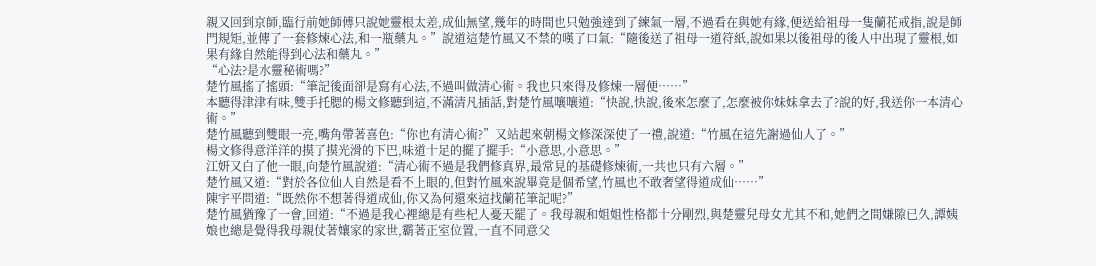親又回到京師,臨行前她師傅只說她靈根太差,成仙無望,幾年的時間也只勉強達到了練氣一層,不過看在與她有緣,便送給祖母一隻蘭花戒指,說是師門規矩,並傳了一套修煉心法,和一瓶藥丸。”說道這楚竹風又不禁的嘆了口氣:“隨後送了祖母一道符紙,說如果以後祖母的後人中出現了靈根,如果有緣自然能得到心法和藥丸。”
“心法?是水靈秘術嗎?”
楚竹風搖了搖頭:“筆記後面卻是寫有心法,不過叫做清心術。我也只來得及修煉一層便……”
本聽得津津有味,雙手托腮的楊文修聽到這,不滿清凡插話,對楚竹風嚷嚷道:“快說,快說,後來怎麼了,怎麼被你妹妹拿去了?說的好,我送你一本清心術。”
楚竹風聽到雙眼一亮,嘴角帶著喜色:“你也有清心術?”又站起來朝楊文修深深使了一禮,說道:“竹風在這先謝過仙人了。”
楊文修得意洋洋的摸了摸光滑的下巴,味道十足的擺了擺手:“小意思,小意思。”
江妍又白了他一眼,向楚竹風說道:“清心術不過是我們修真界,最常見的基礎修煉術,一共也只有六層。”
楚竹風又道:“對於各位仙人自然是看不上眼的,但對竹風來說畢竟是個希望,竹風也不敢奢望得道成仙……”
陳宇平問道:“既然你不想著得道成仙,你又為何還來這找蘭花筆記呢?”
楚竹風猶豫了一會,回道:“不過是我心裡總是有些杞人憂天罷了。我母親和姐姐性格都十分剛烈,與楚靈兒母女尤其不和,她們之間嫌隙已久,譚姨娘也總是覺得我母親仗著孃家的家世,霸著正室位置,一直不同意父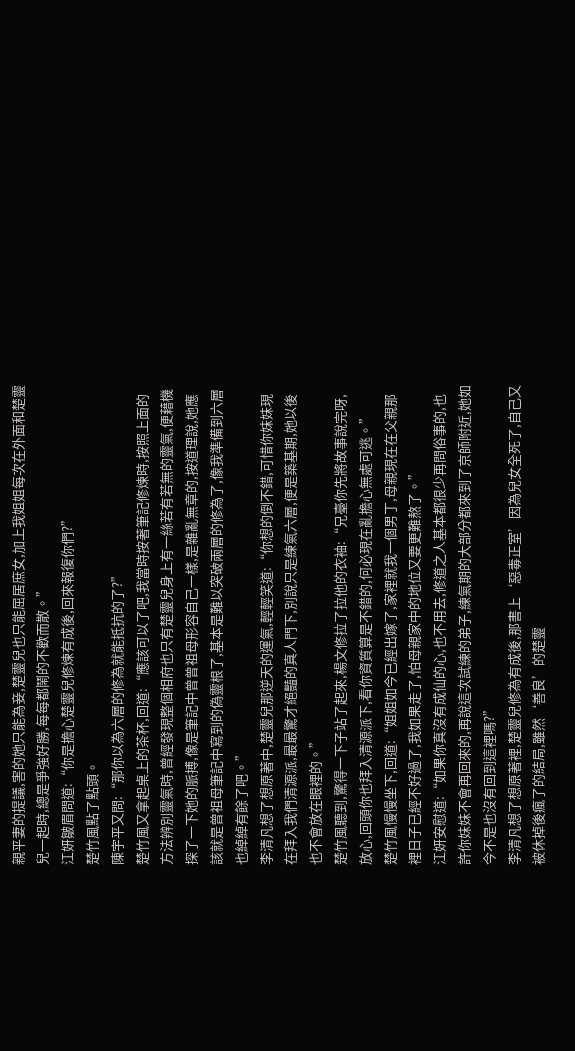親平妻的提議,害的她只能為妾,楚靈兒也只能屈居庶女,加上我姐姐每次在外面和楚靈兒一起時,總是爭強好勝,每每都鬧的不歡而散。”
江妍皺眉問道:“你是擔心楚靈兒修煉有成後,回來報復你們?”
楚竹風點了點頭。
陳宇平又問:“那你以為六層的修為就能抵抗的了?”
楚竹風又拿起桌上的茶杯,回道:“應該可以了吧,我當時按著筆記修煉時,按照上面的方法辨別靈氣時,曾經發現整個相府也只有楚靈兒身上有一絲若有若無的靈氣,便藉機探了一下她的脈搏,像是筆記中曾曾祖母形容自己一樣,是雜亂無章的,按道理說,她應該就是曾祖母筆記中寫到的偽靈根了,基本是難以突破兩層的修為了,像我準備到六層也綽綽有餘了吧。”
李清凡想了想原著中,楚靈兒那逆天的運氣,輕輕笑道:“你想的倒不錯,可惜你妹妹現在拜入我們清源派,最最驚才絕豔的真人門下,別說只是練氣六層,便是築基期,她以後也不會放在眼裡的。”
楚竹風聽到,驚得一下子站了起來,楊文修拉了拉他的衣袖:“兄臺你先將故事說完呀,放心,回頭你也拜入清源派下,看你資質算是不錯的,何必現在亂擔心無處可逃。”
楚竹風慢慢坐下,回道:“姐姐如今已經出嫁了,家裡就我一個男丁,母親現在在父親那裡日子已經不好過了,我如果走了,怕母親家中的地位又要更難熬了。”
江妍安慰道:“如果你真沒有成仙的心,也不用去,修道之人基本都很少再問俗事的,也許你妹妹不會再回來的,再說這次試練的弟子,練氣期的大部分都來到了京師附近,她如今不是也沒有回到這裡嗎?”
李清凡想了想原著裡,楚靈兒修為有成後,那書上‘惡毒正室’因為兒女全死了,自己又被休掉後瘋了的結局,雖然‘善良’的楚靈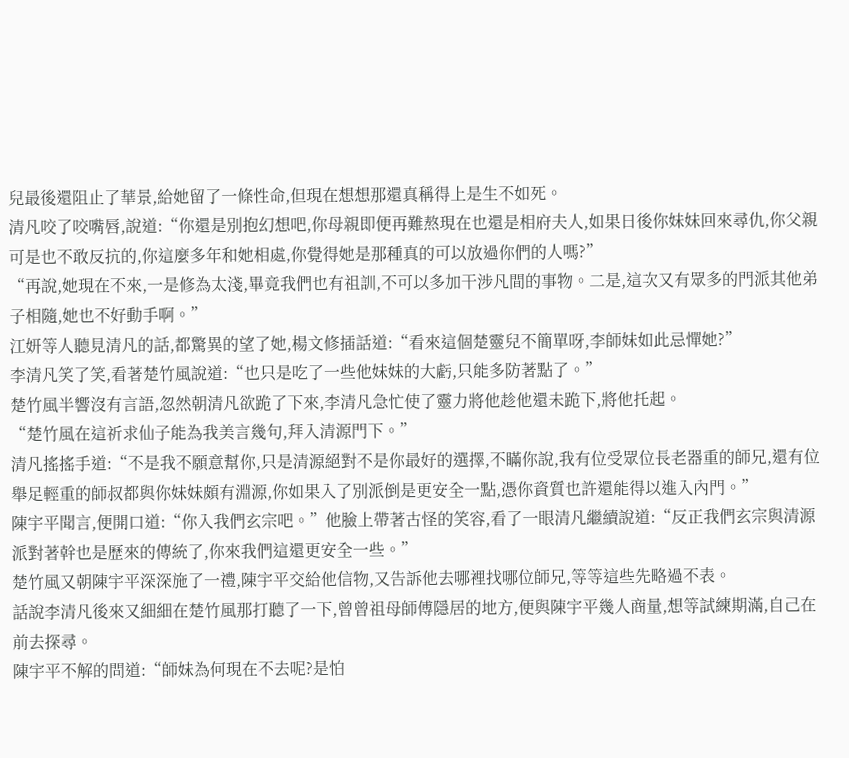兒最後還阻止了華景,給她留了一條性命,但現在想想那還真稱得上是生不如死。
清凡咬了咬嘴唇,說道:“你還是別抱幻想吧,你母親即便再難熬現在也還是相府夫人,如果日後你妹妹回來尋仇,你父親可是也不敢反抗的,你這麼多年和她相處,你覺得她是那種真的可以放過你們的人嗎?”
“再說,她現在不來,一是修為太淺,畢竟我們也有祖訓,不可以多加干涉凡間的事物。二是,這次又有眾多的門派其他弟子相隨,她也不好動手啊。”
江妍等人聽見清凡的話,都驚異的望了她,楊文修插話道:“看來這個楚靈兒不簡單呀,李師妹如此忌憚她?”
李清凡笑了笑,看著楚竹風說道:“也只是吃了一些他妹妹的大虧,只能多防著點了。”
楚竹風半響沒有言語,忽然朝清凡欲跪了下來,李清凡急忙使了靈力將他趁他還未跪下,將他托起。
“楚竹風在這祈求仙子能為我美言幾句,拜入清源門下。”
清凡搖搖手道:“不是我不願意幫你,只是清源絕對不是你最好的選擇,不瞞你說,我有位受眾位長老器重的師兄,還有位舉足輕重的師叔都與你妹妹頗有淵源,你如果入了別派倒是更安全一點,憑你資質也許還能得以進入內門。”
陳宇平聞言,便開口道:“你入我們玄宗吧。”他臉上帶著古怪的笑容,看了一眼清凡繼續說道:“反正我們玄宗與清源派對著幹也是歷來的傳統了,你來我們這還更安全一些。”
楚竹風又朝陳宇平深深施了一禮,陳宇平交給他信物,又告訴他去哪裡找哪位師兄,等等這些先略過不表。
話說李清凡後來又細細在楚竹風那打聽了一下,曾曾祖母師傅隱居的地方,便與陳宇平幾人商量,想等試練期滿,自己在前去探尋。
陳宇平不解的問道:“師妹為何現在不去呢?是怕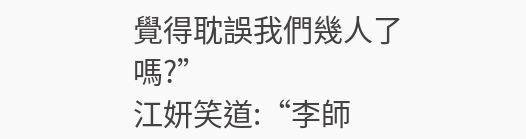覺得耽誤我們幾人了嗎?”
江妍笑道:“李師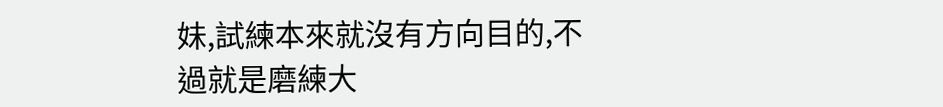妹,試練本來就沒有方向目的,不過就是磨練大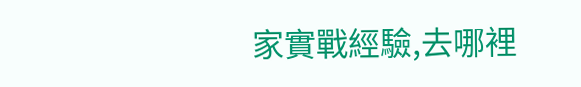家實戰經驗,去哪裡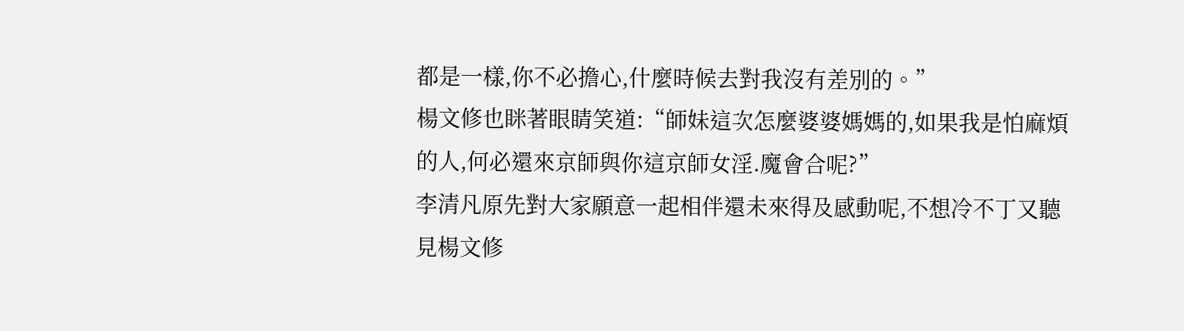都是一樣,你不必擔心,什麼時候去對我沒有差別的。”
楊文修也眯著眼睛笑道:“師妹這次怎麼婆婆媽媽的,如果我是怕麻煩的人,何必還來京師與你這京師女淫.魔會合呢?”
李清凡原先對大家願意一起相伴還未來得及感動呢,不想冷不丁又聽見楊文修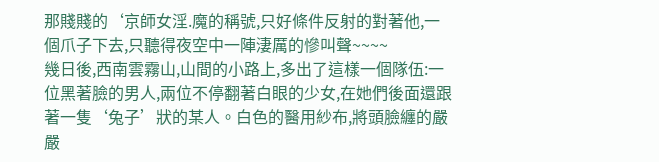那賤賤的‘京師女淫.魔的稱號,只好條件反射的對著他,一個爪子下去,只聽得夜空中一陣淒厲的慘叫聲~~~~
幾日後,西南雲霧山,山間的小路上,多出了這樣一個隊伍:一位黑著臉的男人,兩位不停翻著白眼的少女,在她們後面還跟著一隻‘兔子’狀的某人。白色的醫用紗布,將頭臉纏的嚴嚴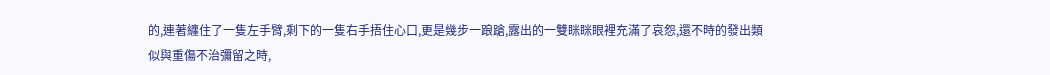的,連著纏住了一隻左手臂,剩下的一隻右手捂住心口,更是幾步一踉蹌,露出的一雙眯眯眼裡充滿了哀怨,還不時的發出類似與重傷不治彌留之時,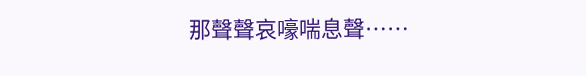那聲聲哀嚎喘息聲……